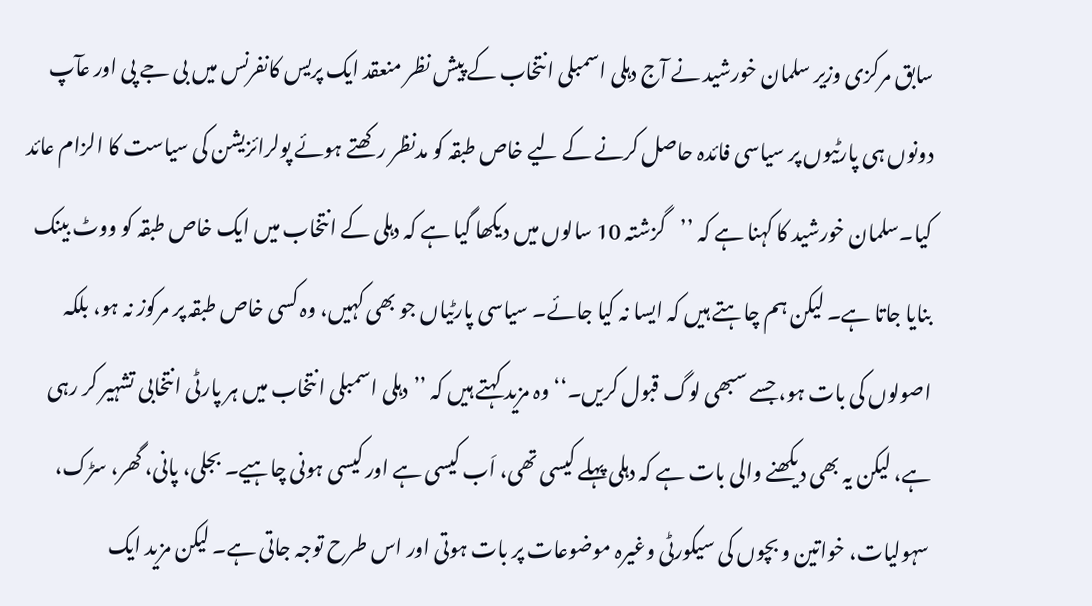سابق مرکزی وزیر سلمان خورشید نے آج دہلی اسمبلی انتخاب کے پیش نظر منعقد ایک پریس کانفرنس میں بی جے پی اور عآپ دونوں ہی پارٹیوں پر سیاسی فائدہ حاصل کرنے کے لیے خاص طبقہ کو مدنظر رکھتے ہوئے پولرائزیشن کی سیاست کا الزام عائد کیا۔سلمان خورشید کا کہنا ہے کہ ’’گزشتہ 10 سالوں میں دیکھا گیا ہے کہ دہلی کے انتخاب میں ایک خاص طبقہ کو ووٹ بینک بنایا جاتا ہے۔ لیکن ہم چاہتے ہیں کہ ایسا نہ کیا جائے۔ سیاسی پارٹیاں جو بھی کہیں، وہ کسی خاص طبقہ پر مرکوز نہ ہو، بلکہ اصولوں کی بات ہو، جسے سبھی لوگ قبول کریں۔‘‘ وہ مزید کہتے ہیں کہ ’’دہلی اسمبلی انتخاب میں ہر پارٹی انتخابی تشہیر کر رہی ہے، لیکن یہ بھی دیکھنے والی بات ہے کہ دہلی پہلے کیسی تھی، اَب کیسی ہے اور کیسی ہونی چاہیے۔ بجلی، پانی، گھر، سڑک، سہولیات، خواتین و بچوں کی سیکورٹی وغیرہ موضوعات پر بات ہوتی اور اس طرح توجہ جاتی ہے۔ لیکن مزید ایک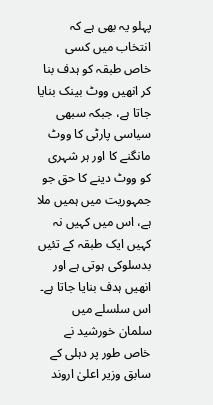پہلو یہ بھی ہے کہ انتخاب میں کسی خاص طبقہ کو ہدف بنا کر انھیں ووٹ بینک بنایا جاتا ہے، جبکہ سبھی سیاسی پارٹی کا ووٹ مانگنے کا اور ہر شہری کو ووٹ دینے کا حق جو جمہوریت میں ہمیں ملا ہے، اس میں کہیں نہ کہیں ایک طبقہ کے تئیں بدسلوکی ہوتی ہے اور انھیں ہدف بنایا جاتا ہے۔
اس سلسلے میں سلمان خورشید نے خاص طور پر دہلی کے سابق وزیر اعلیٰ اروند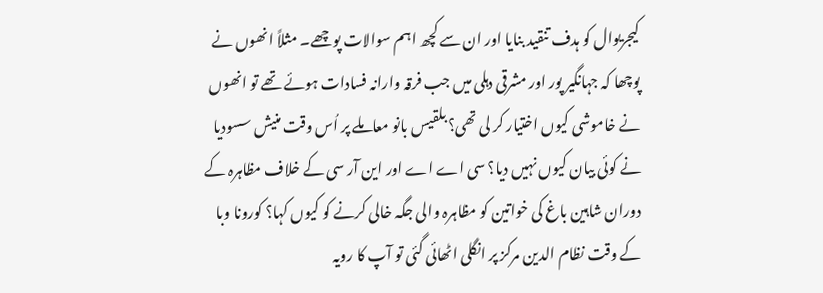کیجریوال کو ہدف تنقید بنایا اور ان سے کچھ اہم سوالات پوچھے۔ مثلاً انھوں نے پوچھا کہ جہانگیر پور اور مشرقی دہلی میں جب فرقہ وارانہ فسادات ہوئے تھے تو انھوں نے خاموشی کیوں اختیار کر لی تھی؟ بلقیس بانو معاملے پر اُس وقت منیش سسودیا نے کوئی بیان کیوں نہیں دیا؟ سی اے اے اور این آر سی کے خلاف مظاہرہ کے دوران شاہین باغ کی خواتین کو مظاہرہ والی جگہ خالی کرنے کو کیوں کہا؟ کورونا وبا کے وقت نظام الدین مرکز پر انگلی اٹھائی گئی تو آپ کا رویہ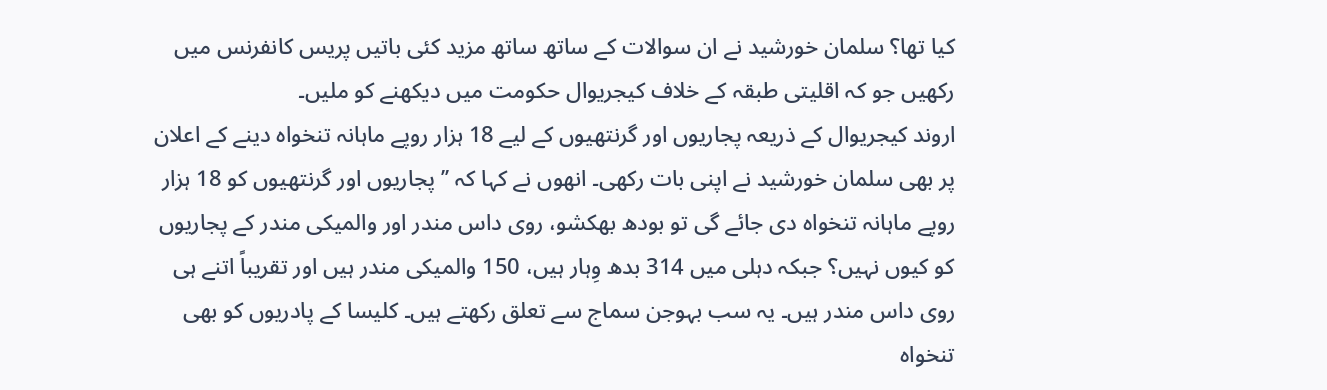کیا تھا؟ سلمان خورشید نے ان سوالات کے ساتھ ساتھ مزید کئی باتیں پریس کانفرنس میں رکھیں جو کہ اقلیتی طبقہ کے خلاف کیجریوال حکومت میں دیکھنے کو ملیں۔
اروند کیجریوال کے ذریعہ پجاریوں اور گرنتھیوں کے لیے 18 ہزار روپے ماہانہ تنخواہ دینے کے اعلان پر بھی سلمان خورشید نے اپنی بات رکھی۔ انھوں نے کہا کہ ’’پجاریوں اور گرنتھیوں کو 18 ہزار روپے ماہانہ تنخواہ دی جائے گی تو بودھ بھکشو، روی داس مندر اور والمیکی مندر کے پجاریوں کو کیوں نہیں؟ جبکہ دہلی میں 314 بدھ وِہار ہیں، 150 والمیکی مندر ہیں اور تقریباً اتنے ہی روی داس مندر ہیں۔ یہ سب بہوجن سماج سے تعلق رکھتے ہیں۔ کلیسا کے پادریوں کو بھی تنخواہ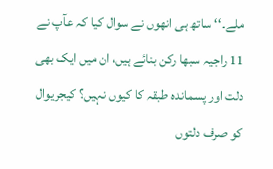ملے۔‘‘ ساتھ ہی انھوں نے سوال کیا کہ عآپ نے 11 راجیہ سبھا رکن بنائے ہیں، ان میں ایک بھی دلت اور پسماندہ طبقہ کا کیوں نہیں؟ کیجریوال کو صرف دلتوں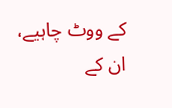کے ووٹ چاہیے، ان کے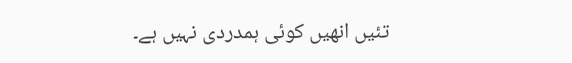تئیں انھیں کوئی ہمدردی نہیں ہے۔